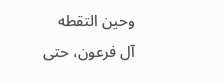وحين التقطه آل فرعون، حتى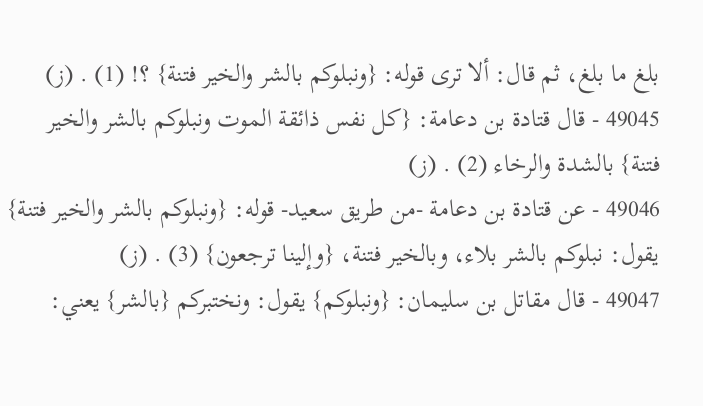بلغ ما بلغ، ثم قال: ألا ترى قوله: {ونبلوكم بالشر والخير فتنة} ؟! (1) . (ز)
49045 - قال قتادة بن دعامة: {كل نفس ذائقة الموت ونبلوكم بالشر والخير فتنة} بالشدة والرخاء (2) . (ز)
49046 - عن قتادة بن دعامة -من طريق سعيد- قوله: {ونبلوكم بالشر والخير فتنة} يقول: نبلوكم بالشر بلاء، وبالخير فتنة، {وإلينا ترجعون} (3) . (ز)
49047 - قال مقاتل بن سليمان: {ونبلوكم} يقول: ونختبركم {بالشر} يعني: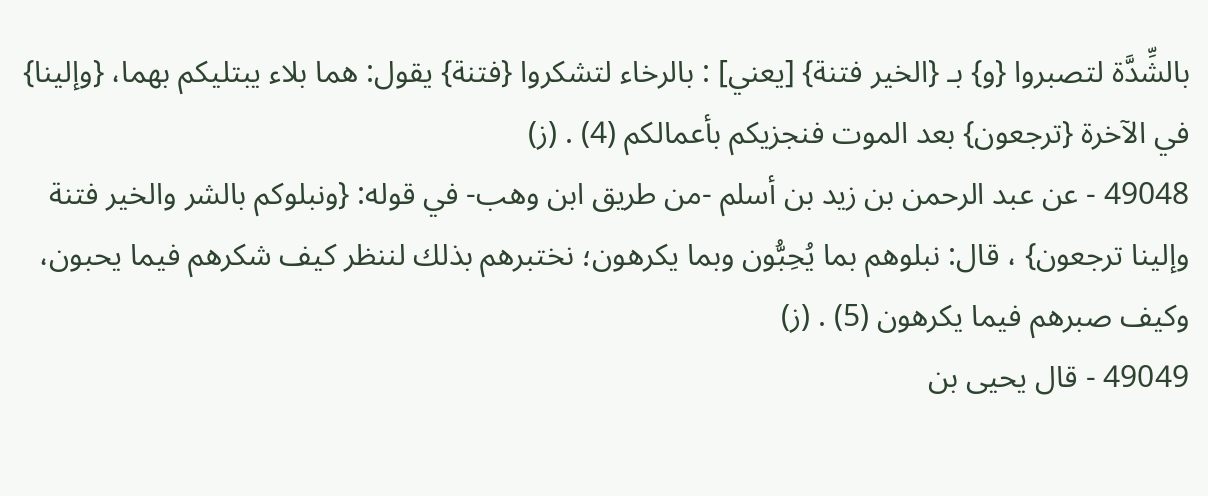بالشِّدَّة لتصبروا {و} بـ {الخير فتنة} [يعني] : بالرخاء لتشكروا {فتنة} يقول: هما بلاء يبتليكم بهما، {وإلينا} في الآخرة {ترجعون} بعد الموت فنجزيكم بأعمالكم (4) . (ز)
49048 - عن عبد الرحمن بن زيد بن أسلم -من طريق ابن وهب- في قوله: {ونبلوكم بالشر والخير فتنة وإلينا ترجعون} ، قال: نبلوهم بما يُحِبُّون وبما يكرهون؛ نختبرهم بذلك لننظر كيف شكرهم فيما يحبون، وكيف صبرهم فيما يكرهون (5) . (ز)
49049 - قال يحيى بن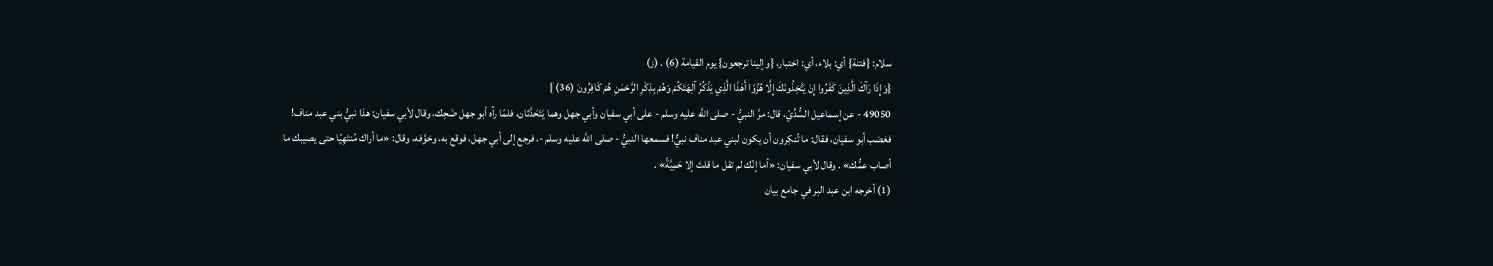سلام: {فتنة} أي: بلاء، أي: اختبار، {وإلينا ترجعون} يوم القيامة (6) . (ز)
{وَإِذَا رَآكَ الَّذِينَ كَفَرُوا إِنْ يَتَّخِذُونَكَ إِلَّا هُزُوًا أَهَذَا الَّذِي يَذْكُرُ آلِهَتَكُمْ وَهُمْ بِذِكْرِ الرَّحْمَنِ هُمْ كَافِرُونَ (36) }
49050 - عن إسماعيل السُّدِّيّ، قال: مرَّ النبيُّ - صلى الله عليه وسلم - على أبي سفيان وأبي جهل وهما يَتَحَدَّثان، فلمّا رآه أبو جهل ضَحِك، وقال لأبي سفيان: هذا نبيُّ بني عبد مناف!
فغضب أبو سفيان، فقال: ما تُنكِرون أن يكون لبني عبد مناف نبيٌّ! فسمعها النبيُّ - صلى الله عليه وسلم -، فرجع إلى أبي جهل، فوقع به، وخوَّفه، وقال: «ما أراك مُنتَهِيًا حتى يصيبك ما أصاب عمُّك» . وقال لأبي سفيان: «أما إنّك لم تقل ما قلتَ إلا حَمِيَّةً» .
(1) أخرجه ابن عبد البر في جامع بيان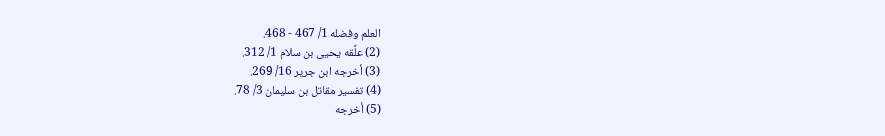العلم وفضله 1/ 467 - 468.
(2) علَّقه يحيى بن سلام 1/ 312.
(3) أخرجه ابن جرير 16/ 269.
(4) تفسير مقاتل بن سليمان 3/ 78.
(5) أخرجه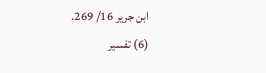ابن جرير 16/ 269.
(6) تفسير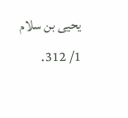يحيى بن سلام 1/ 312.